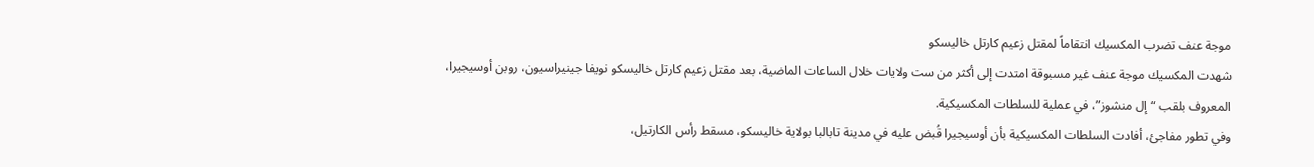موجة عنف تضرب المكسيك انتقاماً لمقتل زعيم كارتل خاليسكو
شهدت المكسيك موجة عنف غير مسبوقة امتدت إلى أكثر من ست ولايات خلال الساعات الماضية، بعد مقتل زعيم كارتل خاليسكو نويفا جينيراسيون، روبن أوسيجيرا، المعروف بلقب “إل منشوز”، في عملية للسلطات المكسيكية.
وفي تطور مفاجئ، أفادت السلطات المكسيكية بأن أوسيجيرا قُبض عليه في مدينة تابالبا بولاية خاليسكو، مسقط رأس الكارتيل،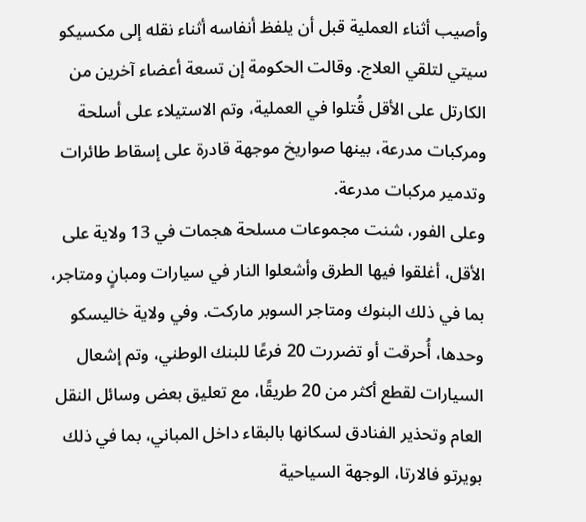وأصيب أثناء العملية قبل أن يلفظ أنفاسه أثناء نقله إلى مكسيكو سيتي لتلقي العلاج. وقالت الحكومة إن تسعة أعضاء آخرين من الكارتل على الأقل قُتلوا في العملية، وتم الاستيلاء على أسلحة ومركبات مدرعة، بينها صواريخ موجهة قادرة على إسقاط طائرات وتدمير مركبات مدرعة.
وعلى الفور، شنت مجموعات مسلحة هجمات في 13 ولاية على الأقل، أغلقوا فيها الطرق وأشعلوا النار في سيارات ومبانٍ ومتاجر، بما في ذلك البنوك ومتاجر السوبر ماركت. وفي ولاية خاليسكو وحدها، أُحرقت أو تضررت 20 فرعًا للبنك الوطني، وتم إشعال السيارات لقطع أكثر من 20 طريقًا، مع تعليق بعض وسائل النقل العام وتحذير الفنادق لسكانها بالبقاء داخل المباني، بما في ذلك بويرتو فالارتا، الوجهة السياحية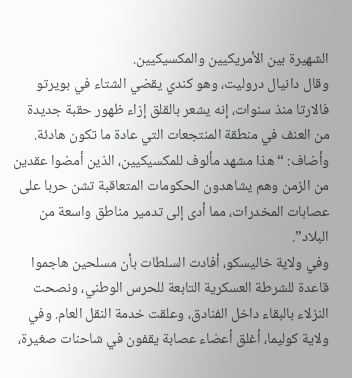الشهيرة بين الأمريكيين والمكسيكيين.
وقال دانيال دروليت، وهو كندي يقضي الشتاء في بويرتو فالارتا منذ سنوات، إنه يشعر بالقلق إزاء ظهور حقبة جديدة من العنف في منطقة المنتجعات التي عادة ما تكون هادئة. وأضاف: “هذا مشهد مألوف للمكسيكيين، الذين أمضوا عقدين من الزمن وهم يشاهدون الحكومات المتعاقبة تشن حربا على عصابات المخدرات، مما أدى إلى تدمير مناطق واسعة من البلاد”.
وفي ولاية خاليسكو، أفادت السلطات بأن مسلحين هاجموا قاعدة للشرطة العسكرية التابعة للحرس الوطني، ونصحت النزلاء بالبقاء داخل الفنادق، وعلقت خدمة النقل العام. وفي ولاية كوليما، أغلق أعضاء عصابة يقفون في شاحنات صغيرة،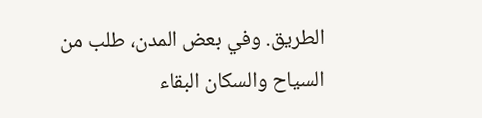الطريق. وفي بعض المدن، طلب من السياح والسكان البقاء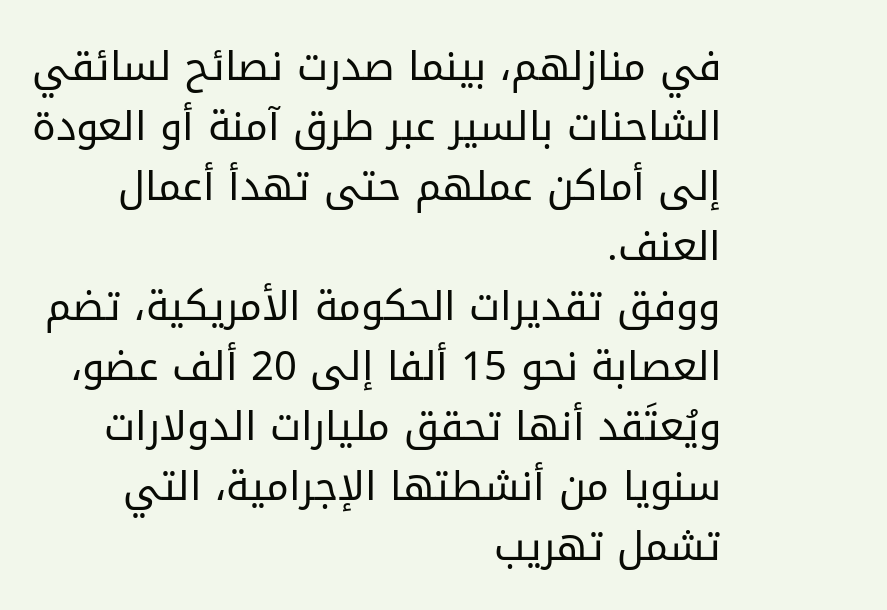في منازلهم، بينما صدرت نصائح لسائقي الشاحنات بالسير عبر طرق آمنة أو العودة إلى أماكن عملهم حتى تهدأ أعمال العنف.
ووفق تقديرات الحكومة الأمريكية، تضم العصابة نحو 15 ألفا إلى 20 ألف عضو، ويُعتَقد أنها تحقق مليارات الدولارات سنويا من أنشطتها الإجرامية، التي تشمل تهريب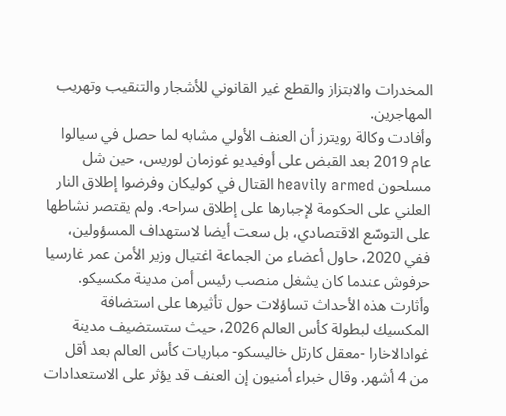المخدرات والابتزاز والقطع غير القانوني للأشجار والتنقيب وتهريب المهاجرين.
وأفادت وكالة رويترز أن العنف الأولي مشابه لما حصل في سيالوا عام 2019 بعد القبض على أوفيديو غوزمان لوريس، حين شل مسلحون heavily armed القتال في كوليكان وفرضوا إطلاق النار العلني على الحكومة لإجبارها على إطلاق سراحه. ولم يقتصر نشاطها على التوسّع الاقتصادي، بل سعت أيضا لاستهداف المسؤولين، ففي 2020، حاول أعضاء من الجماعة اغتيال وزير الأمن عمر غارسيا حرفوش عندما كان يشغل منصب رئيس أمن مدينة مكسيكو.
وأثارت هذه الأحداث تساؤلات حول تأثيرها على استضافة المكسيك لبطولة كأس العالم 2026، حيث ستستضيف مدينة غوادالاخارا -معقل كارتل خاليسكو- مباريات كأس العالم بعد أقل من 4 أشهر. وقال خبراء أمنيون إن العنف قد يؤثر على الاستعدادات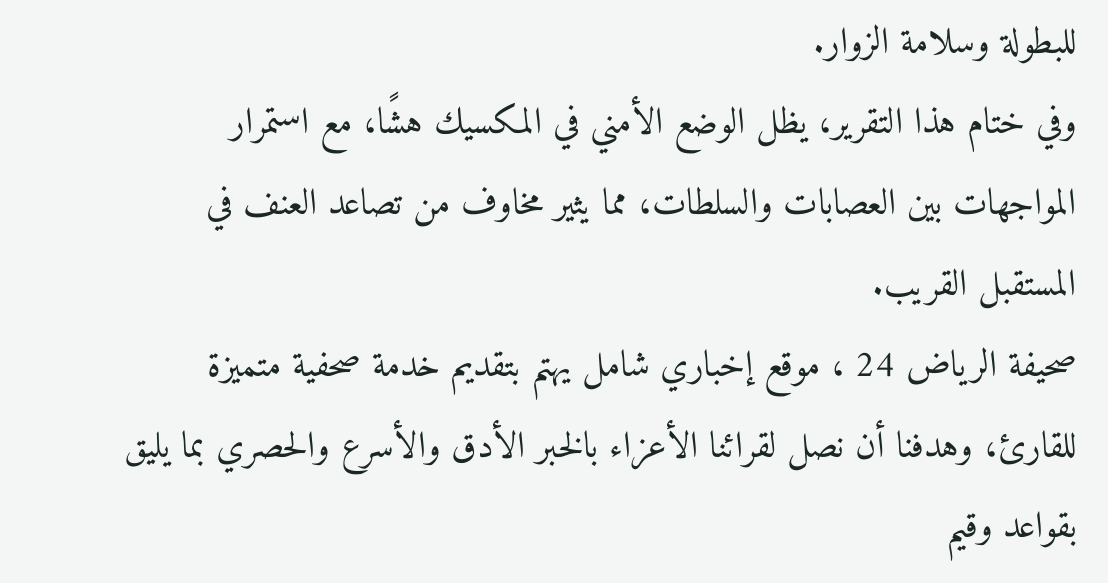للبطولة وسلامة الزوار.
وفي ختام هذا التقرير، يظل الوضع الأمني في المكسيك هشًا، مع استمرار المواجهات بين العصابات والسلطات، مما يثير مخاوف من تصاعد العنف في المستقبل القريب.
صحيفة الرياض 24 ، موقع إخباري شامل يهتم بتقديم خدمة صحفية متميزة للقارئ، وهدفنا أن نصل لقرائنا الأعزاء بالخبر الأدق والأسرع والحصري بما يليق بقواعد وقيم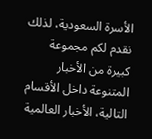الأسرة السعودية، لذلك نقدم لكم مجموعة كبيرة من الأخبار المتنوعة داخل الأقسام التالية، الأخبار العالمية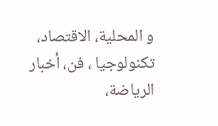و المحلية، الاقتصاد، تكنولوجيا ، فن، أخبار الرياضة،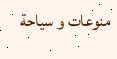منوعات و سياحة